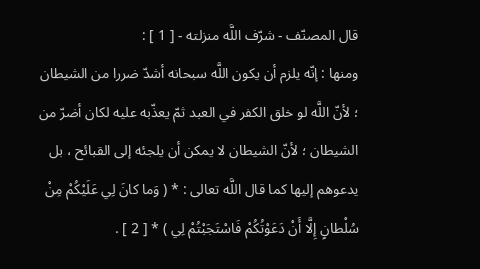قال المصنّف - شرّف اللَّه منزلته - [ 1 ] :
ومنها : إنّه يلزم أن يكون اللَّه سبحانه أشدّ ضررا من الشيطان
؛ لأنّ اللَّه لو خلق الكفر في العبد ثمّ يعذّبه عليه لكان أضرّ من الشيطان ؛ لأنّ الشيطان لا يمكن أن يلجئه إلى القبائح ، بل يدعوهم إليها كما قال اللَّه تعالى : * ( وَما كانَ لِي عَلَيْكُمْ مِنْ سُلْطانٍ إِلَّا أَنْ دَعَوْتُكُمْ فَاسْتَجَبْتُمْ لِي ) * [ 2 ] .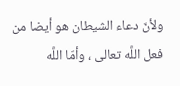ولأنّ دعاء الشيطان هو أيضا من فعل اللَّه تعالى ، وأمّا اللَّه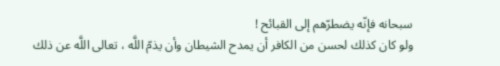سبحانه فإنّه يضطرّهم إلى القبائح !
ولو كان كذلك لحسن من الكافر أن يمدح الشيطان وأن يذمّ اللَّه ، تعالى اللَّه عن ذلك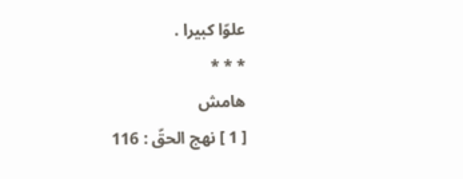علوّا كبيرا .
* * *
هامش
[ 1 ] نهج الحقّ : 116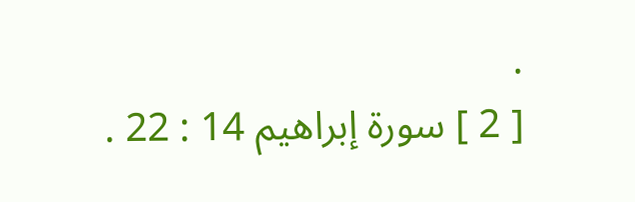.
[ 2 ] سورة إبراهيم 14 : 22 .